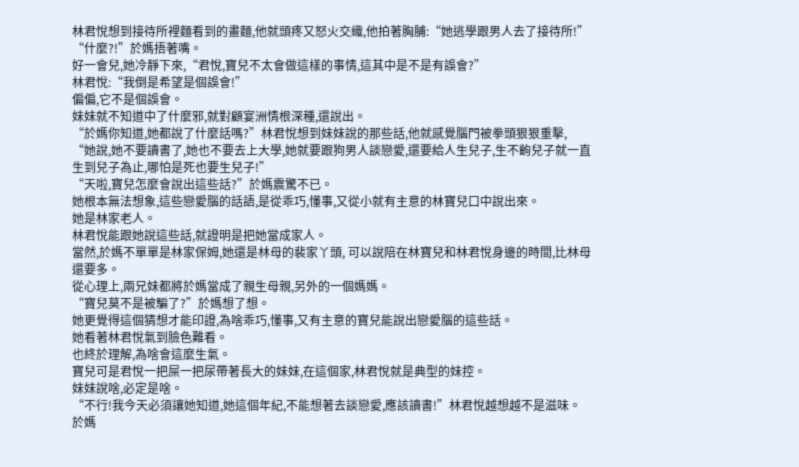林君悅想到接待所裡麵看到的畫麵,他就頭疼又怒火交織,他拍著胸脯:“她逃學跟男人去了接待所!”
“什麼?!”於媽捂著嘴。
好一會兒,她冷靜下來,“君悅,寶兒不太會做這樣的事情,這其中是不是有誤會?”
林君悅:“我倒是希望是個誤會!”
偏偏,它不是個誤會。
妹妹就不知道中了什麼邪,就對顧宴洲情根深種,還說出。
“於媽你知道,她都說了什麼話嗎?”林君悅想到妹妹說的那些話,他就感覺腦門被拳頭狠狠重擊,
“她說,她不要讀書了,她也不要去上大學,她就要跟狗男人談戀愛,還要給人生兒子,生不齣兒子就一直生到兒子為止,哪怕是死也要生兒子!”
“天啦,寶兒怎麼會說出這些話?”於媽震驚不已。
她根本無法想象,這些戀愛腦的話語,是從乖巧,懂事,又從小就有主意的林寶兒口中說出來。
她是林家老人。
林君悅能跟她說這些話,就證明是把她當成家人。
當然,於媽不單單是林家保姆,她還是林母的裴家丫頭, 可以說陪在林寶兒和林君悅身邊的時間,比林母還要多。
從心理上,兩兄妹都將於媽當成了親生母親,另外的一個媽媽。
“寶兒莫不是被騙了?”於媽想了想。
她更覺得這個猜想才能印證,為啥乖巧,懂事,又有主意的寶兒能說出戀愛腦的這些話。
她看著林君悅氣到臉色難看。
也終於理解,為啥會這麼生氣。
寶兒可是君悅一把屎一把尿帶著長大的妹妹,在這個家,林君悅就是典型的妹控。
妹妹說啥,必定是啥。
“不行!我今天必須讓她知道,她這個年紀,不能想著去談戀愛,應該讀書!”林君悅越想越不是滋味。
於媽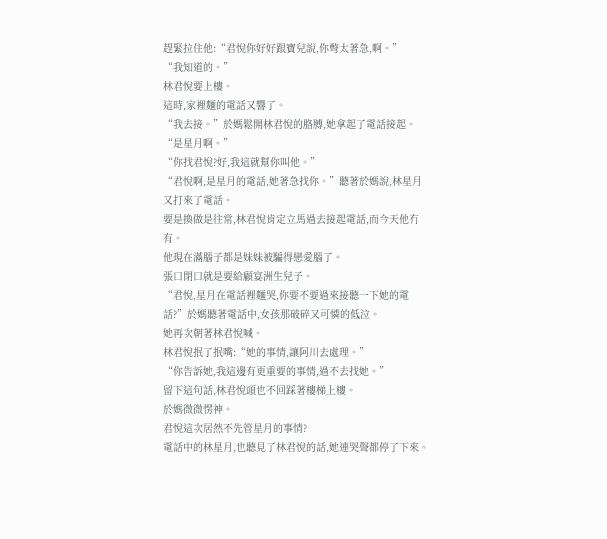趕緊拉住他:“君悅你好好跟寶兒說,你彆太著急,啊。”
“我知道的。”
林君悅要上樓。
這時,家裡麵的電話又響了。
“我去接。”於媽鬆開林君悅的胳膊,她拿起了電話接起。
“是星月啊。”
“你找君悅?好,我這就幫你叫他。”
“君悅啊,是星月的電話,她著急找你。”聽著於媽說,林星月又打來了電話。
要是換做是往常,林君悅肯定立馬過去接起電話,而今天他冇有。
他現在滿腦子都是妹妹被騙得戀愛腦了。
張口閉口就是要給顧宴洲生兒子。
“君悅,星月在電話裡麵哭,你要不要過來接聽一下她的電話?”於媽聽著電話中,女孩那破碎又可憐的低泣。
她再次朝著林君悅喊。
林君悅抿了抿嘴:“她的事情,讓阿川去處理。”
“你告訴她,我這邊有更重要的事情,過不去找她。”
留下這句話,林君悅頭也不回踩著樓梯上樓。
於媽微微愣神。
君悅這次居然不先管星月的事情?
電話中的林星月,也聽見了林君悅的話,她連哭聲都停了下來。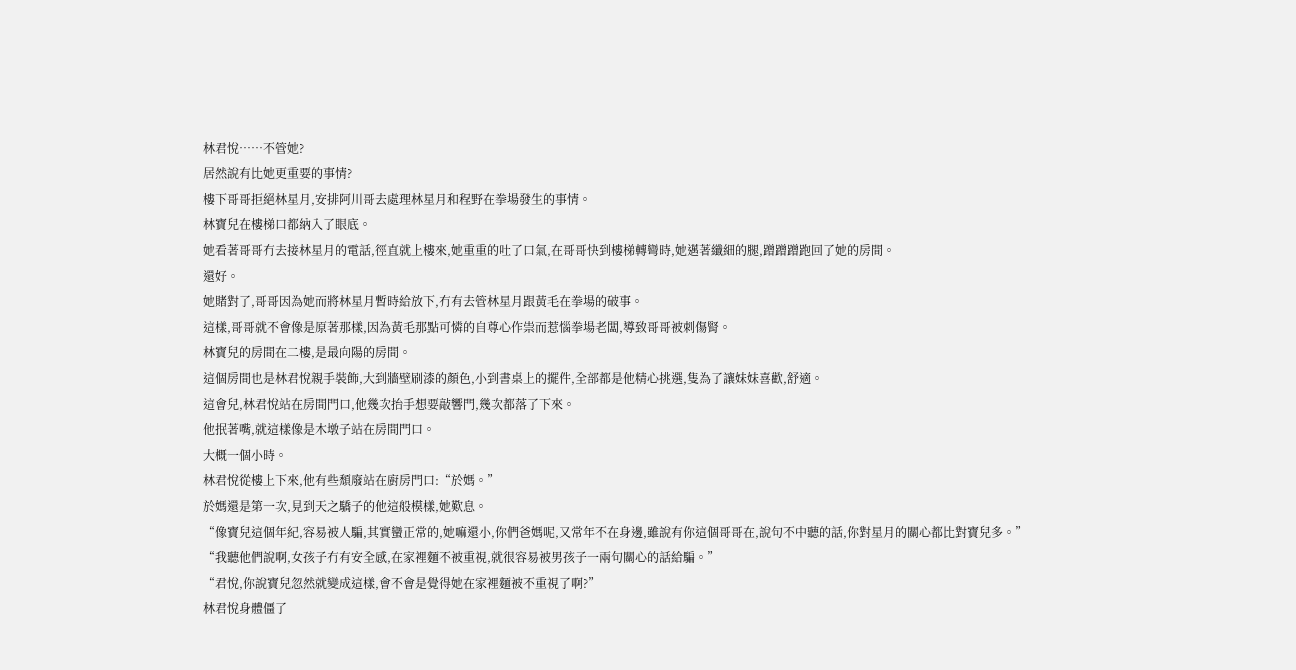林君悅……不管她?
居然說有比她更重要的事情?
樓下哥哥拒絕林星月,安排阿川哥去處理林星月和程野在拳場發生的事情。
林寶兒在樓梯口都納入了眼底。
她看著哥哥冇去接林星月的電話,徑直就上樓來,她重重的吐了口氣,在哥哥快到樓梯轉彎時,她邁著纖細的腿,蹭蹭蹭跑回了她的房間。
還好。
她賭對了,哥哥因為她而將林星月暫時給放下,冇有去管林星月跟黃毛在拳場的破事。
這樣,哥哥就不會像是原著那樣,因為黃毛那點可憐的自尊心作祟而惹惱拳場老闆,導致哥哥被刺傷腎。
林寶兒的房間在二樓,是最向陽的房間。
這個房間也是林君悅親手裝飾,大到牆壁刷漆的顏色,小到書桌上的擺件,全部都是他精心挑選,隻為了讓妹妹喜歡,舒適。
這會兒,林君悅站在房間門口,他幾次抬手想要敲響門,幾次都落了下來。
他抿著嘴,就這樣像是木墩子站在房間門口。
大概一個小時。
林君悅從樓上下來,他有些頹廢站在廚房門口:“於媽。”
於媽還是第一次,見到天之驕子的他這般模樣,她歎息。
“像寶兒這個年紀,容易被人騙,其實蠻正常的,她嘛還小,你們爸媽呢,又常年不在身邊,雖說有你這個哥哥在,說句不中聽的話,你對星月的關心都比對寶兒多。”
“我聽他們說啊,女孩子冇有安全感,在家裡麵不被重視,就很容易被男孩子一兩句關心的話給騙。”
“君悅,你說寶兒忽然就變成這樣,會不會是覺得她在家裡麵被不重視了啊?”
林君悅身體僵了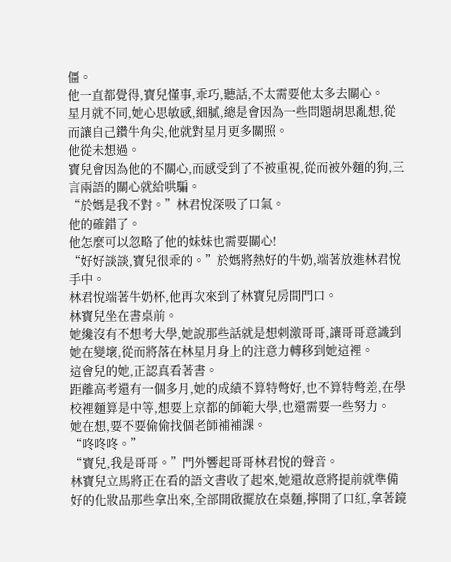僵。
他一直都覺得,寶兒懂事,乖巧,聽話,不太需要他太多去關心。
星月就不同,她心思敏感,細膩,總是會因為一些問題胡思亂想,從而讓自己鑽牛角尖,他就對星月更多關照。
他從未想過。
寶兒會因為他的不關心,而感受到了不被重視,從而被外麵的狗,三言兩語的關心就給哄騙。
“於媽是我不對。”林君悅深吸了口氣。
他的確錯了。
他怎麼可以忽略了他的妹妹也需要關心!
“好好談談,寶兒很乖的。”於媽將熱好的牛奶,端著放進林君悅手中。
林君悅端著牛奶杯,他再次來到了林寶兒房間門口。
林寶兒坐在書桌前。
她纔沒有不想考大學,她說那些話就是想刺激哥哥,讓哥哥意識到她在變壞,從而將落在林星月身上的注意力轉移到她這裡。
這會兒的她,正認真看著書。
距離高考還有一個多月,她的成績不算特彆好,也不算特彆差,在學校裡麵算是中等,想要上京都的師範大學,也還需要一些努力。
她在想,要不要偷偷找個老師補補課。
“咚咚咚。”
“寶兒,我是哥哥。”門外響起哥哥林君悅的聲音。
林寶兒立馬將正在看的語文書收了起來,她還故意將提前就準備好的化妝品那些拿出來,全部開啟擺放在桌麵,擰開了口紅,拿著鏡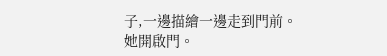子,一邊描繪一邊走到門前。
她開啟門。